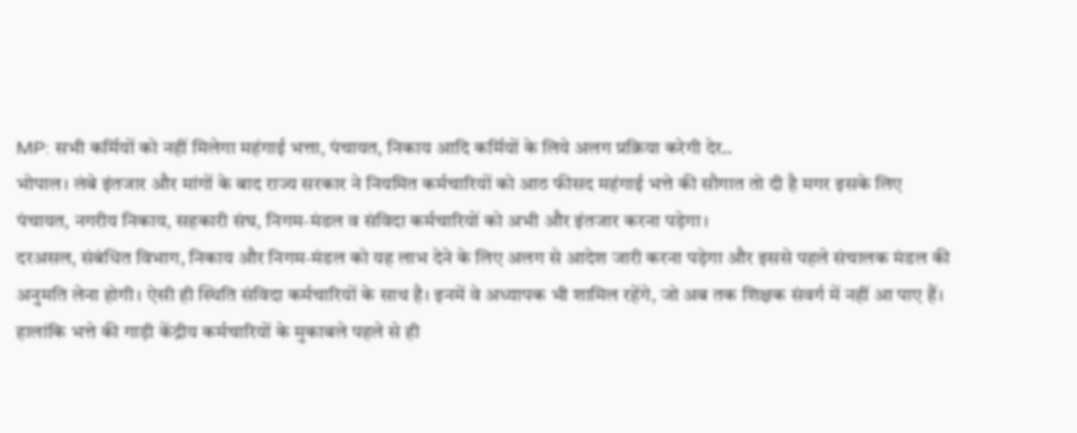MP: सभी कर्मियों को नहीं मिलेगा महंगाई भत्ता, पंचायत, निकाय आदि कर्मियों के लिये अलग प्रक्रिया करेगी देर..
भोपाल। लंबे इंतजार और मांगों के बाद राज्य सरकार ने नियमित कर्मचारियों को आठ फीसद महंगाई भत्ते की सौगात तो दी है मगर इसके लिए पंचायत, नगरीय निकाय, सहकारी संघ, निगम-मंडल व संविदा कर्मचारियों को अभी और इंतजार करना पड़ेगा।
दरअसल, संबंधित विभाग, निकाय और निगम-मंडल को यह लाभ देने के लिए अलग से आदेश जारी करना पड़ेगा और इससे पहले संचालक मंडल की अनुमति लेना होगी। ऐसी ही स्थिति संविदा कर्मचारियों के साथ है। इनमें वे अध्यापक भी शामिल रहेंगे, जो अब तक शिक्षक संवर्ग में नहीं आ पाए हैं। हालांकि भत्ते की गाड़ी केंद्रीय कर्मचारियों के मुकाबले पहले से ही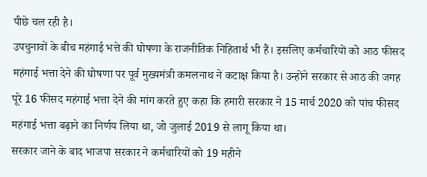पीछे चल रही है।
उपचुनावों के बीच महंगाई भत्ते की घोषणा के राजनीतिक निहितार्थ भी हैं। इसलिए कर्मचारियों को आठ फीसद महंगाई भत्ता देने की घोषणा पर पूर्व मुख्यमंत्री कमलनाथ ने कटाक्ष किया है। उन्होंने सरकार से आठ की जगह पूरे 16 फीसद महंगाई भत्ता देने की मांग करते हुए कहा कि हमारी सरकार ने 15 मार्च 2020 को पांच फीसद महंगाई भत्ता बढ़ाने का निर्णय लिया था, जो जुलाई 2019 से लागू किया था।
सरकार जाने के बाद भाजपा सरकार ने कर्मचारियों को 19 महीने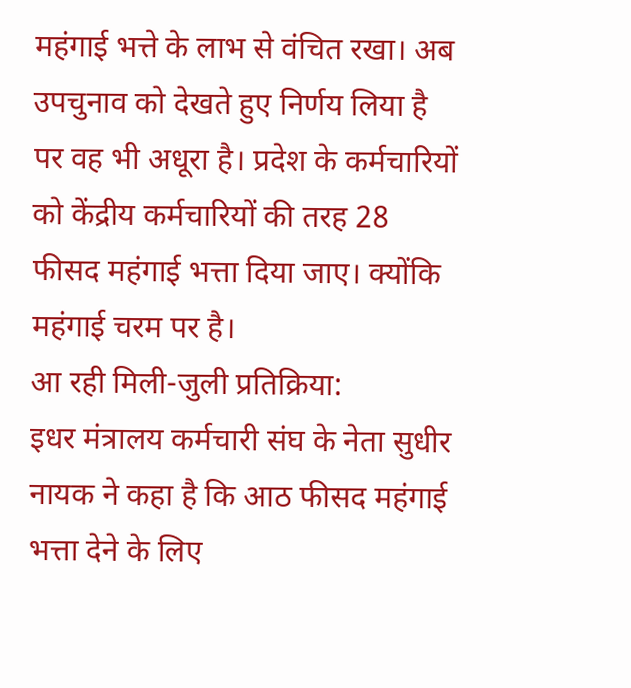महंगाई भत्ते के लाभ से वंचित रखा। अब उपचुनाव को देखते हुए निर्णय लिया है पर वह भी अधूरा है। प्रदेश के कर्मचारियों को केंद्रीय कर्मचारियों की तरह 28 फीसद महंगाई भत्ता दिया जाए। क्योंकि महंगाई चरम पर है।
आ रही मिली-जुली प्रतिक्रिया:
इधर मंत्रालय कर्मचारी संघ के नेता सुधीर नायक ने कहा है कि आठ फीसद महंगाई भत्ता देने के लिए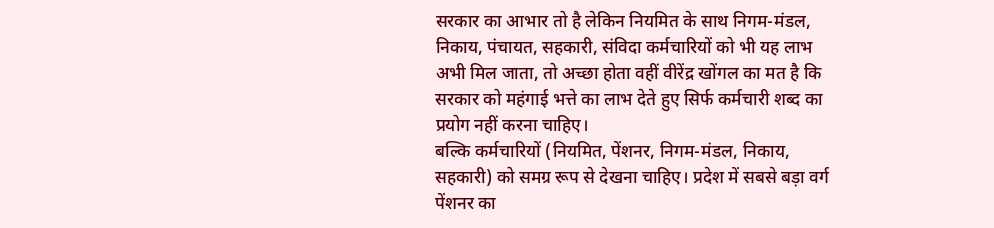सरकार का आभार तो है लेकिन नियमित के साथ निगम-मंडल, निकाय, पंचायत, सहकारी, संविदा कर्मचारियों को भी यह लाभ अभी मिल जाता, तो अच्छा होता वहीं वीरेंद्र खोंगल का मत है कि सरकार को महंगाई भत्ते का लाभ देते हुए सिर्फ कर्मचारी शब्द का प्रयोग नहीं करना चाहिए।
बल्कि कर्मचारियों (नियमित, पेंशनर, निगम-मंडल, निकाय, सहकारी) को समग्र रूप से देखना चाहिए। प्रदेश में सबसे बड़ा वर्ग पेंशनर का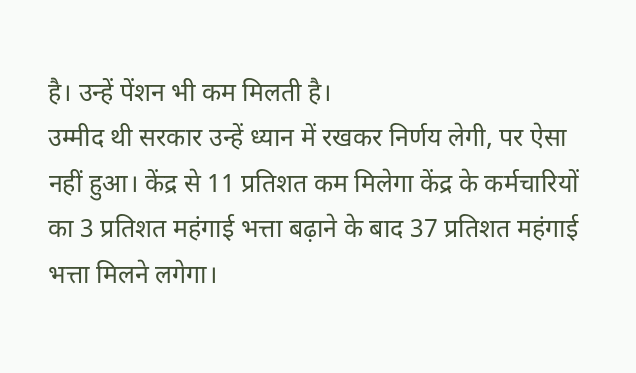है। उन्हें पेंशन भी कम मिलती है।
उम्मीद थी सरकार उन्हें ध्यान में रखकर निर्णय लेगी, पर ऐसा नहीं हुआ। केंद्र से 11 प्रतिशत कम मिलेगा केंद्र के कर्मचारियों का 3 प्रतिशत महंगाई भत्ता बढ़ाने के बाद 37 प्रतिशत महंगाई भत्ता मिलने लगेगा।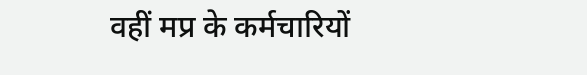वहीं मप्र के कर्मचारियों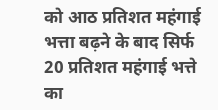को आठ प्रतिशत महंगाई भत्ता बढ़ने के बाद सिर्फ 20 प्रतिशत महंगाई भत्ते का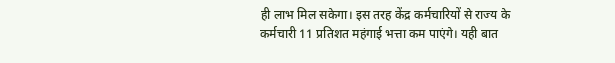ही लाभ मिल सकेगा। इस तरह केंद्र कर्मचारियों से राज्य के कर्मचारी 11 प्रतिशत महंगाई भत्ता कम पाएंगे। यही बात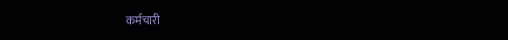कर्मचारी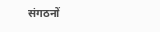संगठनों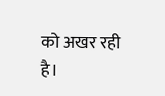को अखर रही है।